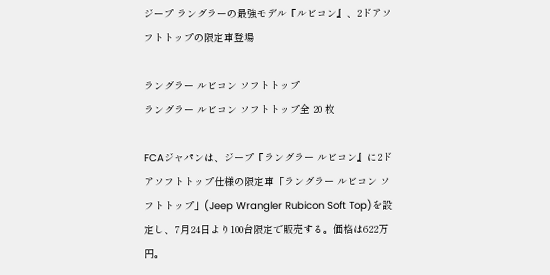ジープ ラングラーの最強モデル『ルビコン』、2ドアソフトトップの限定車登場

ラングラー ルビコン ソフトトップ
ラングラー ルビコン ソフトトップ全 20 枚

FCAジャパンは、ジープ『ラングラー ルビコン』に2ドアソフトトップ仕様の限定車「ラングラー ルビコン ソフトトップ」(Jeep Wrangler Rubicon Soft Top)を設定し、7月24日より100台限定で販売する。価格は622万円。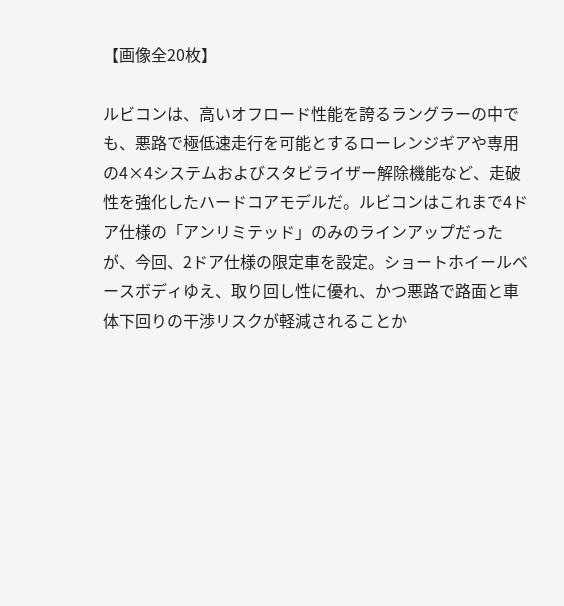【画像全20枚】

ルビコンは、高いオフロード性能を誇るラングラーの中でも、悪路で極低速走行を可能とするローレンジギアや専用の4×4システムおよびスタビライザー解除機能など、走破性を強化したハードコアモデルだ。ルビコンはこれまで4ドア仕様の「アンリミテッド」のみのラインアップだったが、今回、2ドア仕様の限定車を設定。ショートホイールベースボディゆえ、取り回し性に優れ、かつ悪路で路面と車体下回りの干渉リスクが軽減されることか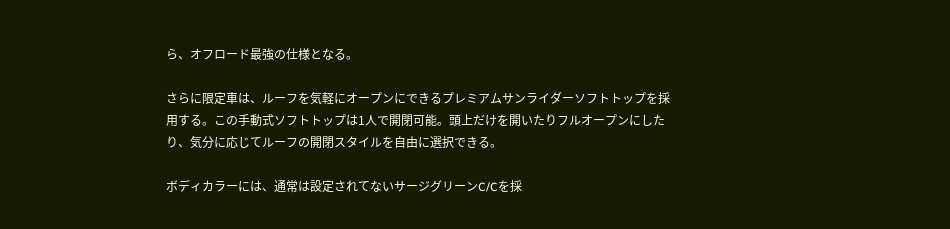ら、オフロード最強の仕様となる。

さらに限定車は、ルーフを気軽にオープンにできるプレミアムサンライダーソフトトップを採用する。この手動式ソフトトップは1人で開閉可能。頭上だけを開いたりフルオープンにしたり、気分に応じてルーフの開閉スタイルを自由に選択できる。

ボディカラーには、通常は設定されてないサージグリーンC/Cを採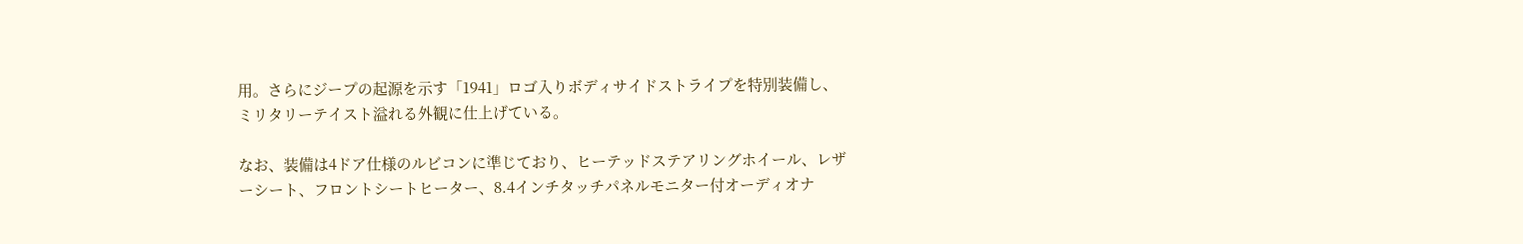用。さらにジープの起源を示す「1941」ロゴ入りボディサイドストライプを特別装備し、ミリタリーテイスト溢れる外観に仕上げている。

なお、装備は4ドア仕様のルビコンに準じており、ヒーテッドステアリングホイール、レザーシート、フロントシートヒーター、8.4インチタッチパネルモニター付オーディオナ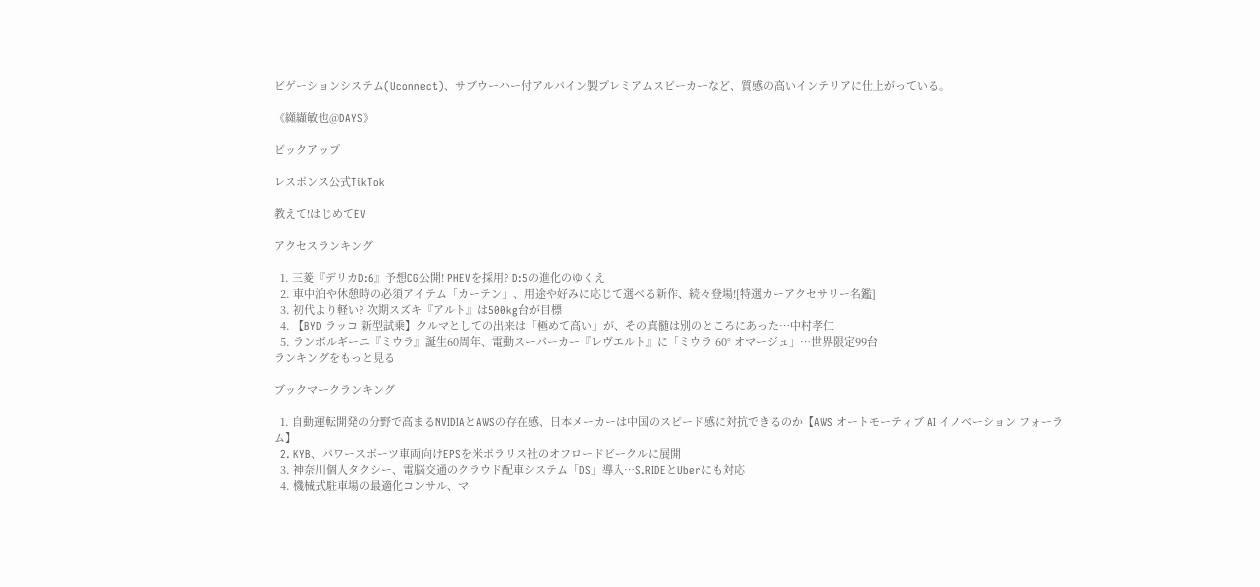ビゲーションシステム(Uconnect)、サブウーハー付アルパイン製プレミアムスピーカーなど、質感の高いインテリアに仕上がっている。

《纐纈敏也@DAYS》

ピックアップ

レスポンス公式TikTok

教えて!はじめてEV

アクセスランキング

  1. 三菱『デリカD:6』予想CG公開! PHEVを採用? D:5の進化のゆくえ
  2. 車中泊や休憩時の必須アイテム「カーテン」、用途や好みに応じて選べる新作、続々登場![特選カーアクセサリー名鑑]
  3. 初代より軽い? 次期スズキ『アルト』は500kg台が目標
  4. 【BYD ラッコ 新型試乗】クルマとしての出来は「極めて高い」が、その真髄は別のところにあった…中村孝仁
  5. ランボルギーニ『ミウラ』誕生60周年、電動スーパーカー『レヴエルト』に「ミウラ 60° オマージュ」…世界限定99台
ランキングをもっと見る

ブックマークランキング

  1. 自動運転開発の分野で高まるNVIDIAとAWSの存在感、日本メーカーは中国のスピード感に対抗できるのか【AWS オートモーティブ AI イノベーション フォーラム】
  2. KYB、パワースポーツ車両向けEPSを米ポラリス社のオフロードビークルに展開
  3. 神奈川個人タクシー、電脳交通のクラウド配車システム「DS」導入…S.RIDEとUberにも対応
  4. 機械式駐車場の最適化コンサル、マ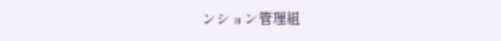ンション管理組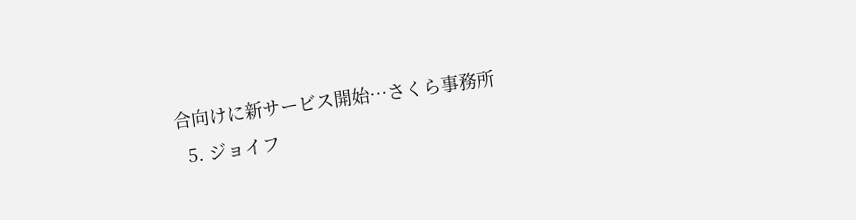合向けに新サービス開始…さくら事務所
  5. ジョイフ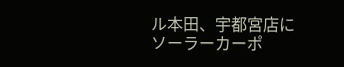ル本田、宇都宮店にソーラーカーポ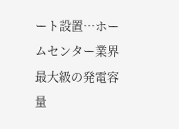ート設置…ホームセンター業界最大級の発電容量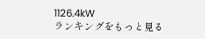1126.4kW
ランキングをもっと見る